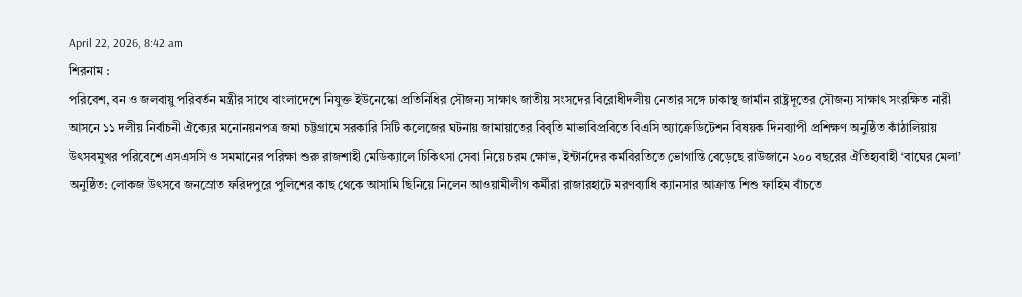April 22, 2026, 8:42 am
শিরনাম :
পরিবেশ, বন ও জলবায়ু পরিবর্তন মন্ত্রীর সাথে বাংলাদেশে নিযুক্ত ইউনেস্কো প্রতিনিধির সৌজন্য সাক্ষাৎ জাতীয় সংসদের বিরোধীদলীয় নেতার সঙ্গে ঢাকাস্থ জার্মান রাষ্ট্রদূতের সৌজন্য সাক্ষাৎ সংরক্ষিত নারী আসনে ১১ দলীয় নির্বাচনী ঐক্যের মনোনয়নপত্র জমা চট্টগ্রামে সরকারি সিটি কলেজের ঘটনায় জামায়াতের বিবৃতি মাভাবিপ্রবিতে বিএসি অ্যাক্রেডিটেশন বিষয়ক দিনব্যাপী প্রশিক্ষণ অনুষ্ঠিত কাঁঠালিয়ায় উৎসবমুখর পরিবেশে এসএসসি ও সমমানের পরিক্ষা শুরু রাজশাহী মেডিক্যালে চিকিৎসা সেবা নিয়ে চরম ক্ষোভ, ইন্টার্নদের কর্মবিরতিতে ভোগান্তি বেড়েছে রাউজানে ২০০ বছরের ঐতিহ্যবাহী ‘বাঘের মেলা’ অনুষ্ঠিত: লোকজ উৎসবে জনস্রোত ফরিদপুরে পুলিশের কাছ থেকে আসামি ছিনিয়ে নিলেন আওয়ামীলীগ কর্মীরা রাজারহাটে মরণব্যাধি ক্যানসার আক্রান্ত শিশু ফাহিম বাঁচতে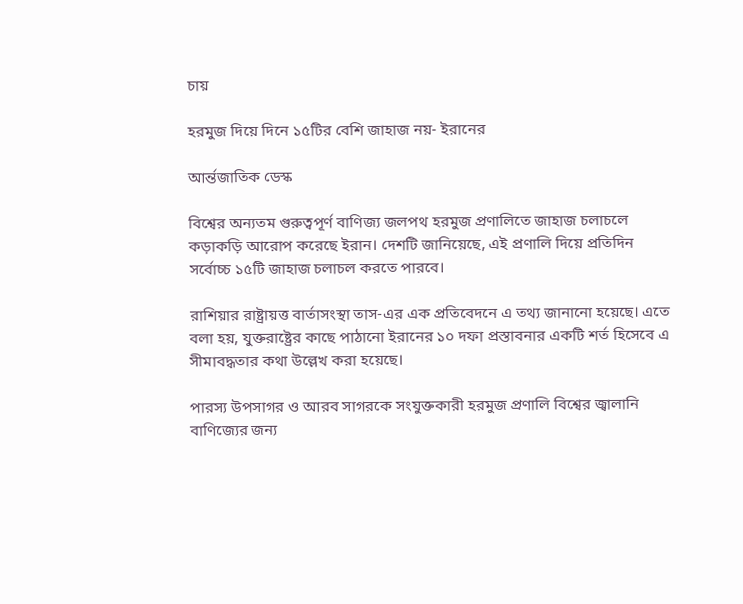চায়

হরমুজ দিয়ে দিনে ১৫টির বেশি জাহাজ নয়- ইরানের

আর্ন্তজাতিক ডেস্ক

বিশ্বের অন্যতম গুরুত্বপূর্ণ বাণিজ্য জলপথ হরমুজ প্রণালিতে জাহাজ চলাচলে কড়াকড়ি আরোপ করেছে ইরান। দেশটি জানিয়েছে, এই প্রণালি দিয়ে প্রতিদিন সর্বোচ্চ ১৫টি জাহাজ চলাচল করতে পারবে।

রাশিয়ার রাষ্ট্রায়ত্ত বার্তাসংস্থা তাস-এর এক প্রতিবেদনে এ তথ্য জানানো হয়েছে। এতে বলা হয়, যুক্তরাষ্ট্রের কাছে পাঠানো ইরানের ১০ দফা প্রস্তাবনার একটি শর্ত হিসেবে এ সীমাবদ্ধতার কথা উল্লেখ করা হয়েছে।

পারস্য উপসাগর ও আরব সাগরকে সংযুক্তকারী হরমুজ প্রণালি বিশ্বের জ্বালানি বাণিজ্যের জন্য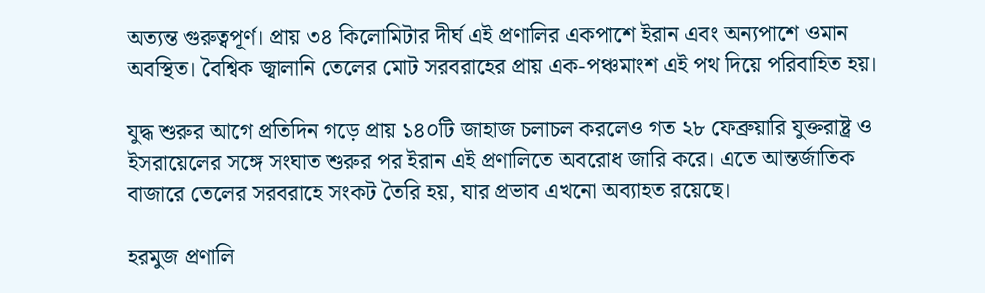অত্যন্ত গুরুত্বপূর্ণ। প্রায় ৩৪ কিলোমিটার দীর্ঘ এই প্রণালির একপাশে ইরান এবং অন্যপাশে ওমান অবস্থিত। বৈশ্বিক জ্বালানি তেলের মোট সরবরাহের প্রায় এক-পঞ্চমাংশ এই পথ দিয়ে পরিবাহিত হয়।

যুদ্ধ শুরুর আগে প্রতিদিন গড়ে প্রায় ১৪০টি জাহাজ চলাচল করলেও গত ২৮ ফেব্রুয়ারি যুক্তরাষ্ট্র ও ইসরায়েলের সঙ্গে সংঘাত শুরুর পর ইরান এই প্রণালিতে অবরোধ জারি করে। এতে আন্তর্জাতিক বাজারে তেলের সরবরাহে সংকট তৈরি হয়, যার প্রভাব এখনো অব্যাহত রয়েছে।

হরমুজ প্রণালি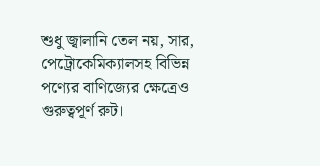শুধু জ্বালানি তেল নয়, সার, পেট্রোকেমিক্যালসহ বিভিন্ন পণ্যের বাণিজ্যের ক্ষেত্রেও গুরুত্বপূর্ণ রুট।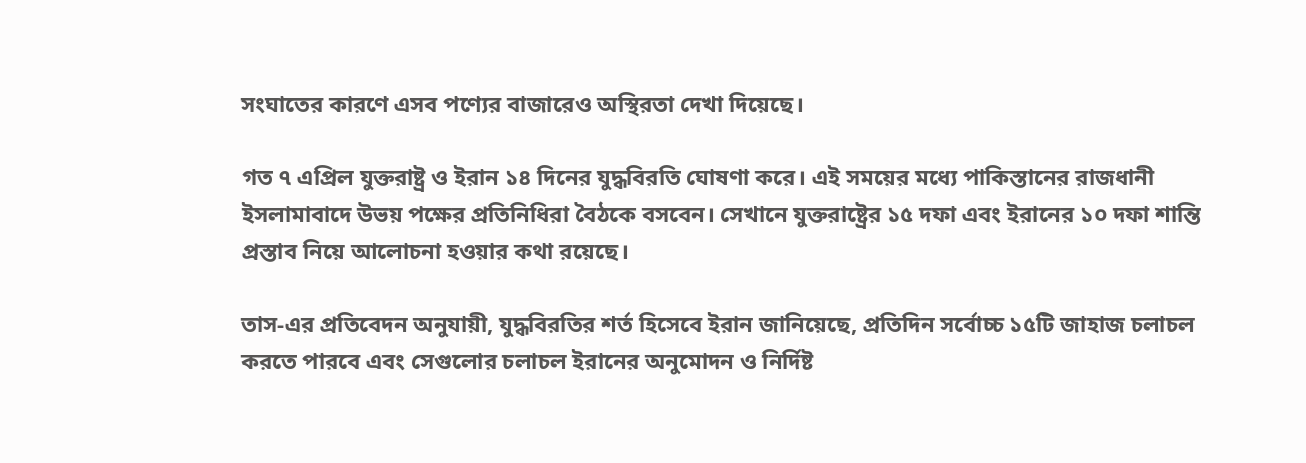সংঘাতের কারণে এসব পণ্যের বাজারেও অস্থিরতা দেখা দিয়েছে।

গত ৭ এপ্রিল যুক্তরাষ্ট্র ও ইরান ১৪ দিনের যুদ্ধবিরতি ঘোষণা করে। এই সময়ের মধ্যে পাকিস্তানের রাজধানী ইসলামাবাদে উভয় পক্ষের প্রতিনিধিরা বৈঠকে বসবেন। সেখানে যুক্তরাষ্ট্রের ১৫ দফা এবং ইরানের ১০ দফা শান্তি প্রস্তাব নিয়ে আলোচনা হওয়ার কথা রয়েছে।

তাস-এর প্রতিবেদন অনুযায়ী, যুদ্ধবিরতির শর্ত হিসেবে ইরান জানিয়েছে, প্রতিদিন সর্বোচ্চ ১৫টি জাহাজ চলাচল করতে পারবে এবং সেগুলোর চলাচল ইরানের অনুমোদন ও নির্দিষ্ট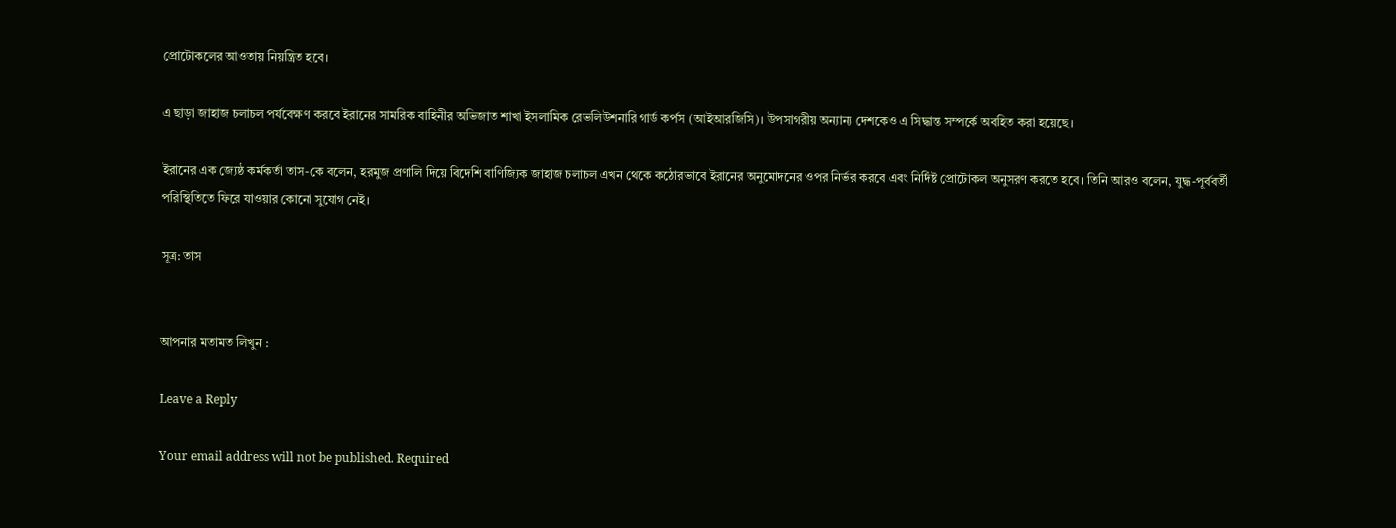প্রোটোকলের আওতায় নিয়ন্ত্রিত হবে।

এ ছাড়া জাহাজ চলাচল পর্যবেক্ষণ করবে ইরানের সামরিক বাহিনীর অভিজাত শাখা ইসলামিক রেভলিউশনারি গার্ড কর্পস (আইআরজিসি)। উপসাগরীয় অন্যান্য দেশকেও এ সিদ্ধান্ত সম্পর্কে অবহিত করা হয়েছে।

ইরানের এক জ্যেষ্ঠ কর্মকর্তা তাস-কে বলেন, হরমুজ প্রণালি দিয়ে বিদেশি বাণিজ্যিক জাহাজ চলাচল এখন থেকে কঠোরভাবে ইরানের অনুমোদনের ওপর নির্ভর করবে এবং নির্দিষ্ট প্রোটোকল অনুসরণ করতে হবে। তিনি আরও বলেন, যুদ্ধ-পূর্ববর্তী পরিস্থিতিতে ফিরে যাওয়ার কোনো সুযোগ নেই।

সূত্র: তাস


আপনার মতামত লিখুন :

Leave a Reply

Your email address will not be published. Required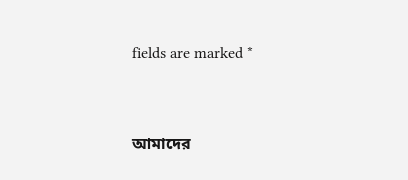fields are marked *


আমাদের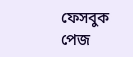ফেসবুক পেজ